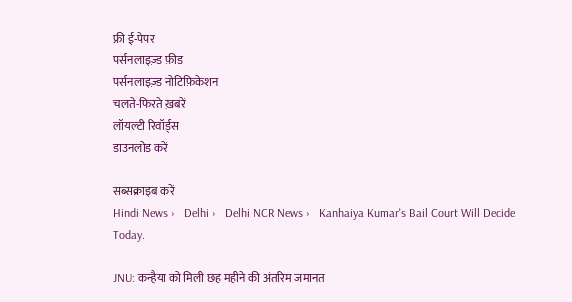फ्री ई-पेपर
पर्सनलाइज़्ड फ़ीड
पर्सनलाइज़्ड नोटिफ़िकेशन
चलते-फिरते ख़बरें
लॉयल्टी रिवॉर्ड्स
डाउनलोड करें

सब्सक्राइब करें
Hindi News ›   Delhi ›   Delhi NCR News ›   Kanhaiya Kumar's Bail Court Will Decide Today.

JNU: कन्हैया को मिली छह महीने की अंतरिम जमानत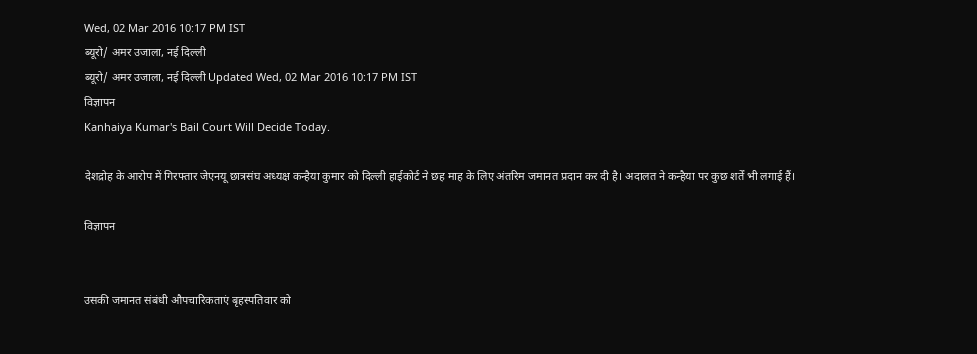Wed, 02 Mar 2016 10:17 PM IST
ब्यूरो/ अमर उजाला, नई दिल्ली
ब्यूरो/ अमर उजाला, नई दिल्ली Updated Wed, 02 Mar 2016 10:17 PM IST
विज्ञापन
Kanhaiya Kumar's Bail Court Will Decide Today.

देशद्रोह के आरोप में गिरफ्तार जेएनयू छात्रसंघ अध्यक्ष कन्हैया कुमार को दिल्ली हाईकोर्ट ने छह माह के लिए अंतरिम जमानत प्रदान कर दी है। अदालत ने कन्हैया पर कुछ शर्तें भी लगाई हैं।

विज्ञापन


उसकी जमानत संबंधी औपचारिकताएं बृहस्पतिवार को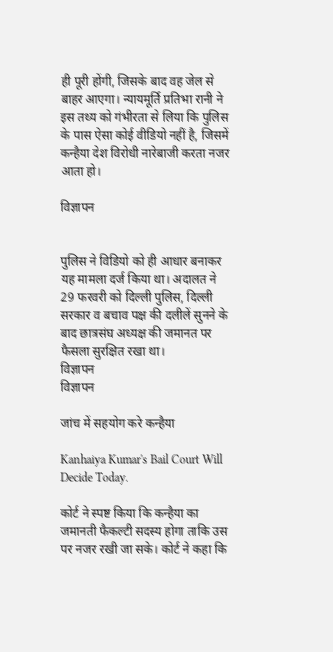ही पूरी होंगी, जिसके बाद वह जेल से बाहर आएगा। न्यायमूर्ति प्रतिभा रानी ने इस तथ्य को गंभीरता से लिया कि पुलिस के पास ऐसा कोई वीडियो नहीं है, जिसमें कन्हैया देश विरोधी नारेबाजी करता नजर आता हो।

विज्ञापन


पुलिस ने विडियो को ही आधार बनाकर यह मामला दर्ज किया था। अदालत ने 29 फरवरी को दिल्ली पुलिस, दिल्ली सरकार व बचाव पक्ष की दलीलें सुनने के बाद छात्रसंघ अध्यक्ष की जमानत पर फैसला सुरक्षित रखा था।
विज्ञापन
विज्ञापन

जांच में सहयोग करे कन्हैया

Kanhaiya Kumar's Bail Court Will Decide Today.

कोर्ट ने स्पष्ट किया कि कन्हैया का जमानती फैकल्टी सदस्य होगा ताकि उस पर नजर रखी जा सके। कोर्ट ने कहा कि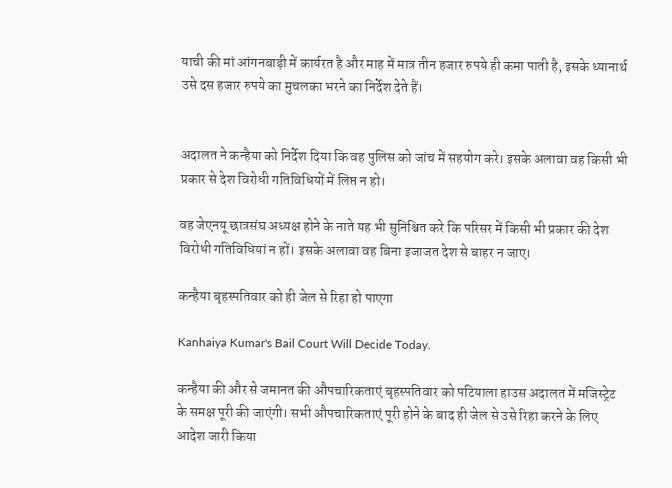याची की मां आंगनबाड़ी में कार्यरत है और माह में मात्र तीन हजार रुपये ही कमा पाती है, इसके ध्यानार्थ उसे दस हजार रुपये का मुचलका भरने का निर्देश देते हैं।


अदालत ने कन्हैया को निर्देश दिया कि वह पुलिस को जांच में सहयोग करे। इसके अलावा वह किसी भी प्रकार से देश विरोधी गतिविधियों में लिप्त न हो।

वह जेएनयू छात्रसंघ अध्यक्ष होने के नाते यह भी सुनिश्चित करे कि परिसर में किसी भी प्रकार की देश विरोधी गतिविधियां न हों। इसके अलावा वह बिना इजाजत देश से बाहर न जाए।

कन्हैया बृहस्पतिवार को ही जेल से रिहा हो पाएगा

Kanhaiya Kumar's Bail Court Will Decide Today.

कन्हैया की और से जमानत की औपचारिकताएं बृहस्पतिवार को पटियाला हाउस अदालत में मजिस्ट्रेट के समक्ष पूरी की जाएंगी। सभी औपचारिकताएं पूरी होने के बाद ही जेल से उसे रिहा करने के लिए आदेश जारी किया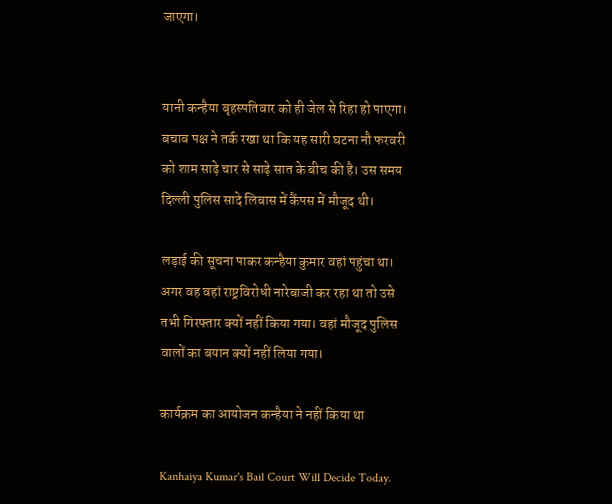जाएगा।


यानी कन्हैया बृहस्पतिवार को ही जेल से रिहा हो पाएगा। बचाव पक्ष ने तर्क रखा था कि यह सारी घटना नौ फरवरी को शाम साढ़े चार से साढ़े सात के बीच की है। उस समय दिल्ली पुलिस सादे लिबास में कैंपस में मौजूद थी।

लड़ाई की सूचना पाकर कन्हैया कुमार वहां पहुंचा था। अगर वह वहां राष्ट्रविरोधी नारेबाजी कर रहा था तो उसे तभी गिरफ्तार क्यों नहीं किया गया। वहां मौजूद पुलिस वालों का बयान क्यों नहीं लिया गया।

कार्यक्रम का आयोजन कन्हैया ने नहीं किया था

Kanhaiya Kumar's Bail Court Will Decide Today.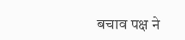बचाव पक्ष ने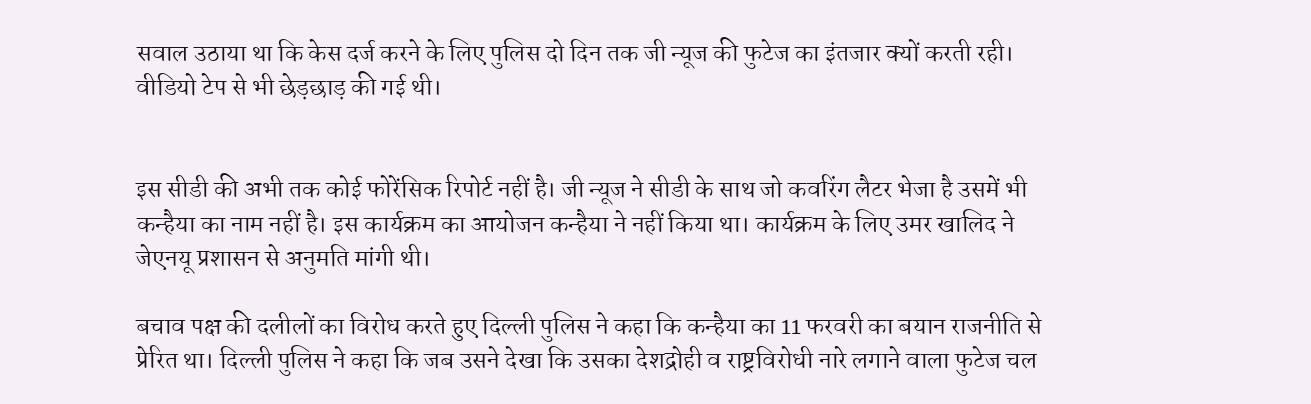सवाल उठाया था कि केस दर्ज करने के लिए पुलिस दो दिन तक जी न्यूज की फुटेज का इंतजार क्यों करती रही। वीडियो टेप से भी छेड़छाड़ की गई थी।


इस सीडी की अभी तक कोई फोरेंसिक रिपोर्ट नहीं है। जी न्यूज ने सीडी के साथ जो कवरिंग लैटर भेजा है उसमें भी कन्हैया का नाम नहीं है। इस कार्यक्रम का आयोजन कन्हैया ने नहीं किया था। कार्यक्रम के लिए उमर खालिद ने जेएनयू प्रशासन से अनुमति मांगी थी।

बचाव पक्ष की दलीलों का विरोध करते हुए दिल्ली पुलिस ने कहा कि कन्हैया का 11 फरवरी का बयान राजनीति से प्रेरित था। दिल्ली पुलिस ने कहा कि जब उसने देखा कि उसका देशद्रोही व राष्ट्रविरोधी नारे लगाने वाला फुटेज चल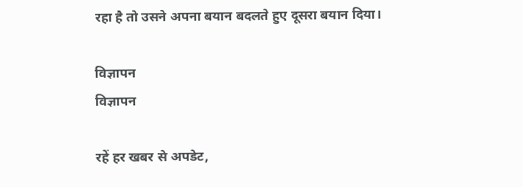रहा है तो उसने अपना बयान बदलते हुए दूसरा बयान दिया।

विज्ञापन
विज्ञापन

रहें हर खबर से अपडेट,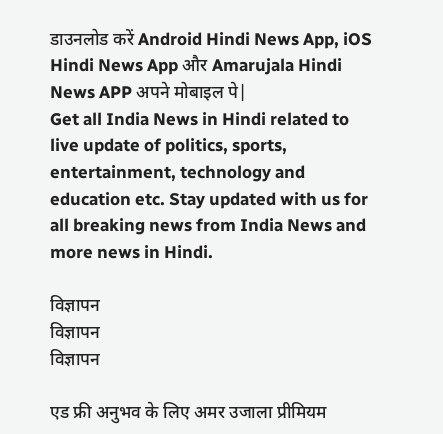डाउनलोड करें Android Hindi News App, iOS Hindi News App और Amarujala Hindi News APP अपने मोबाइल पे|
Get all India News in Hindi related to live update of politics, sports, entertainment, technology and education etc. Stay updated with us for all breaking news from India News and more news in Hindi.

विज्ञापन
विज्ञापन
विज्ञापन

एड फ्री अनुभव के लिए अमर उजाला प्रीमियम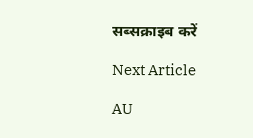सब्सक्राइब करें

Next Article

AU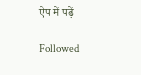ऐप में पढ़ें

Followed